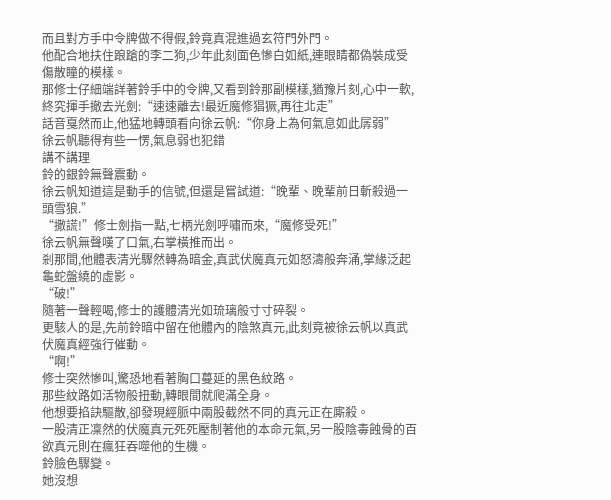而且對方手中令牌做不得假,鈴竟真混進過玄符門外門。
他配合地扶住踉蹌的李二狗,少年此刻面色慘白如紙,連眼睛都偽裝成受傷散瞳的模樣。
那修士仔細端詳著鈴手中的令牌,又看到鈴那副模樣,猶豫片刻,心中一軟,終究揮手撤去光劍:“速速離去!最近魔修猖獗,再往北走”
話音戛然而止,他猛地轉頭看向徐云帆:“你身上為何氣息如此孱弱”
徐云帆聽得有些一愣,氣息弱也犯錯
講不講理
鈴的銀鈴無聲震動。
徐云帆知道這是動手的信號,但還是嘗試道:“晚輩、晚輩前日斬殺過一頭雪狼.”
“撒謊!”修士劍指一點,七柄光劍呼嘯而來,“魔修受死!”
徐云帆無聲嘆了口氣,右掌橫推而出。
剎那間,他體表清光驟然轉為暗金,真武伏魔真元如怒濤般奔涌,掌緣泛起龜蛇盤繞的虛影。
“破!”
隨著一聲輕喝,修士的護體清光如琉璃般寸寸碎裂。
更駭人的是,先前鈴暗中留在他體內的陰煞真元,此刻竟被徐云帆以真武伏魔真經強行催動。
“啊!”
修士突然慘叫,驚恐地看著胸口蔓延的黑色紋路。
那些紋路如活物般扭動,轉眼間就爬滿全身。
他想要掐訣驅散,卻發現經脈中兩股截然不同的真元正在廝殺。
一股清正凜然的伏魔真元死死壓制著他的本命元氣,另一股陰毒蝕骨的百欲真元則在瘋狂吞噬他的生機。
鈴臉色驟變。
她沒想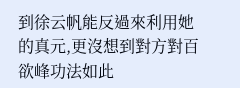到徐云帆能反過來利用她的真元,更沒想到對方對百欲峰功法如此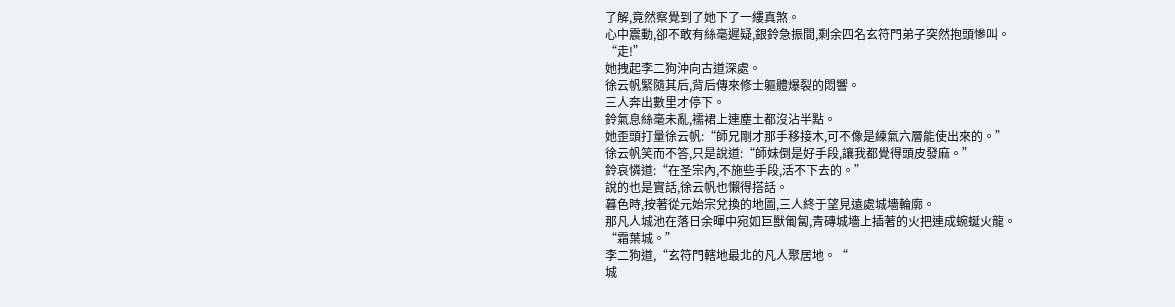了解,竟然察覺到了她下了一縷真煞。
心中震動,卻不敢有絲毫遲疑,銀鈴急振間,剩余四名玄符門弟子突然抱頭慘叫。
“走!”
她拽起李二狗沖向古道深處。
徐云帆緊隨其后,背后傳來修士軀體爆裂的悶響。
三人奔出數里才停下。
鈴氣息絲毫未亂,襦裙上連塵土都沒沾半點。
她歪頭打量徐云帆:“師兄剛才那手移接木,可不像是練氣六層能使出來的。”
徐云帆笑而不答,只是說道:“師妹倒是好手段,讓我都覺得頭皮發麻。”
鈴哀憐道:“在圣宗內,不施些手段,活不下去的。”
說的也是實話,徐云帆也懶得搭話。
暮色時,按著從元始宗兌換的地圖,三人終于望見遠處城墻輪廓。
那凡人城池在落日余暉中宛如巨獸匍匐,青磚城墻上插著的火把連成蜿蜒火龍。
“霜葉城。”
李二狗道,“玄符門轄地最北的凡人聚居地。“
城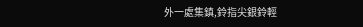外一處集鎮,鈴指尖銀鈴輕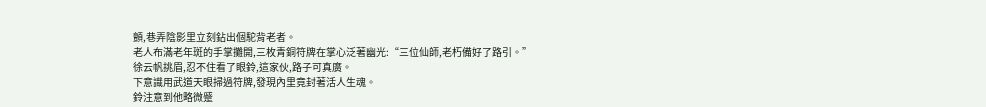顫,巷弄陰影里立刻鉆出個駝背老者。
老人布滿老年斑的手掌攤開,三枚青銅符牌在掌心泛著幽光:“三位仙師,老朽備好了路引。”
徐云帆挑眉,忍不住看了眼鈴,這家伙,路子可真廣。
下意識用武道天眼掃過符牌,發現內里竟封著活人生魂。
鈴注意到他略微蹙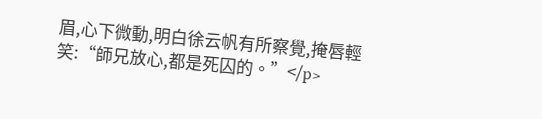眉,心下微動,明白徐云帆有所察覺,掩唇輕笑:“師兄放心,都是死囚的。”</p>